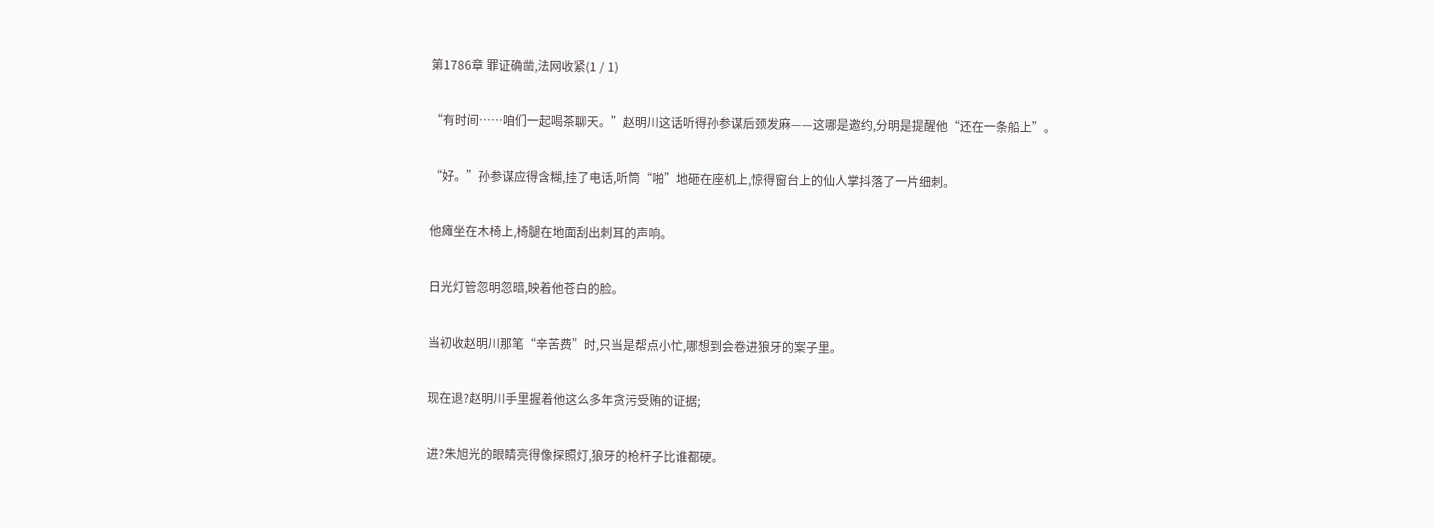第1786章 罪证确凿,法网收紧(1 / 1)

“有时间……咱们一起喝茶聊天。”赵明川这话听得孙参谋后颈发麻——这哪是邀约,分明是提醒他“还在一条船上”。

“好。”孙参谋应得含糊,挂了电话,听筒“啪”地砸在座机上,惊得窗台上的仙人掌抖落了一片细刺。

他瘫坐在木椅上,椅腿在地面刮出刺耳的声响。

日光灯管忽明忽暗,映着他苍白的脸。

当初收赵明川那笔“辛苦费”时,只当是帮点小忙,哪想到会卷进狼牙的案子里。

现在退?赵明川手里握着他这么多年贪污受贿的证据;

进?朱旭光的眼睛亮得像探照灯,狼牙的枪杆子比谁都硬。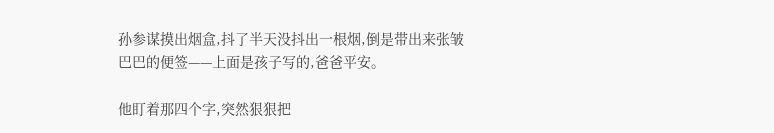孙参谋摸出烟盒,抖了半天没抖出一根烟,倒是带出来张皱巴巴的便签——上面是孩子写的,爸爸平安。

他盯着那四个字,突然狠狠把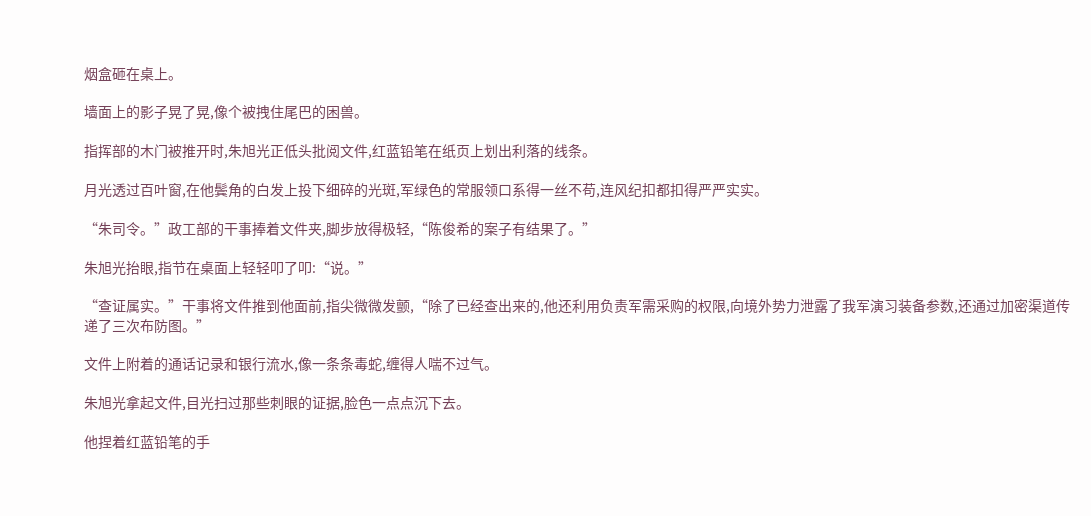烟盒砸在桌上。

墙面上的影子晃了晃,像个被拽住尾巴的困兽。

指挥部的木门被推开时,朱旭光正低头批阅文件,红蓝铅笔在纸页上划出利落的线条。

月光透过百叶窗,在他鬓角的白发上投下细碎的光斑,军绿色的常服领口系得一丝不苟,连风纪扣都扣得严严实实。

“朱司令。”政工部的干事捧着文件夹,脚步放得极轻,“陈俊希的案子有结果了。”

朱旭光抬眼,指节在桌面上轻轻叩了叩:“说。”

“查证属实。”干事将文件推到他面前,指尖微微发颤,“除了已经查出来的,他还利用负责军需采购的权限,向境外势力泄露了我军演习装备参数,还通过加密渠道传递了三次布防图。”

文件上附着的通话记录和银行流水,像一条条毒蛇,缠得人喘不过气。

朱旭光拿起文件,目光扫过那些刺眼的证据,脸色一点点沉下去。

他捏着红蓝铅笔的手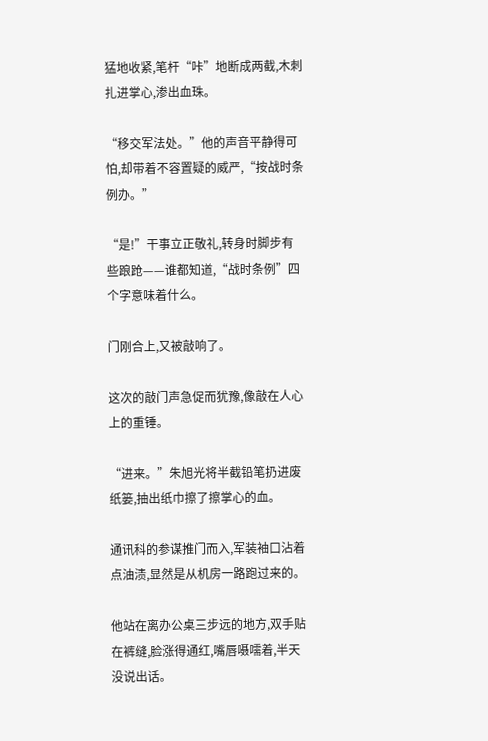猛地收紧,笔杆“咔”地断成两截,木刺扎进掌心,渗出血珠。

“移交军法处。”他的声音平静得可怕,却带着不容置疑的威严,“按战时条例办。”

“是!”干事立正敬礼,转身时脚步有些踉跄——谁都知道,“战时条例”四个字意味着什么。

门刚合上,又被敲响了。

这次的敲门声急促而犹豫,像敲在人心上的重锤。

“进来。”朱旭光将半截铅笔扔进废纸篓,抽出纸巾擦了擦掌心的血。

通讯科的参谋推门而入,军装袖口沾着点油渍,显然是从机房一路跑过来的。

他站在离办公桌三步远的地方,双手贴在裤缝,脸涨得通红,嘴唇嗫嚅着,半天没说出话。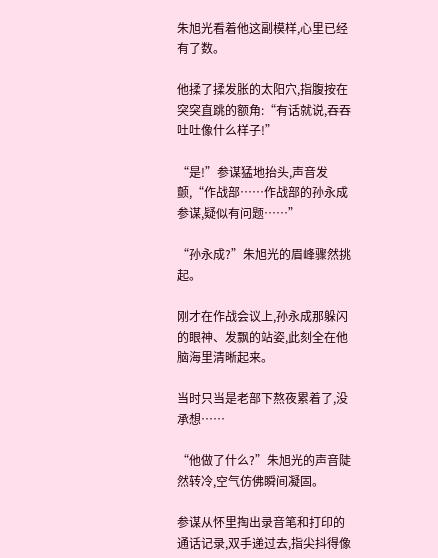朱旭光看着他这副模样,心里已经有了数。

他揉了揉发胀的太阳穴,指腹按在突突直跳的额角:“有话就说,吞吞吐吐像什么样子!”

“是!”参谋猛地抬头,声音发颤,“作战部……作战部的孙永成参谋,疑似有问题……”

“孙永成?”朱旭光的眉峰骤然挑起。

刚才在作战会议上,孙永成那躲闪的眼神、发飘的站姿,此刻全在他脑海里清晰起来。

当时只当是老部下熬夜累着了,没承想……

“他做了什么?”朱旭光的声音陡然转冷,空气仿佛瞬间凝固。

参谋从怀里掏出录音笔和打印的通话记录,双手递过去,指尖抖得像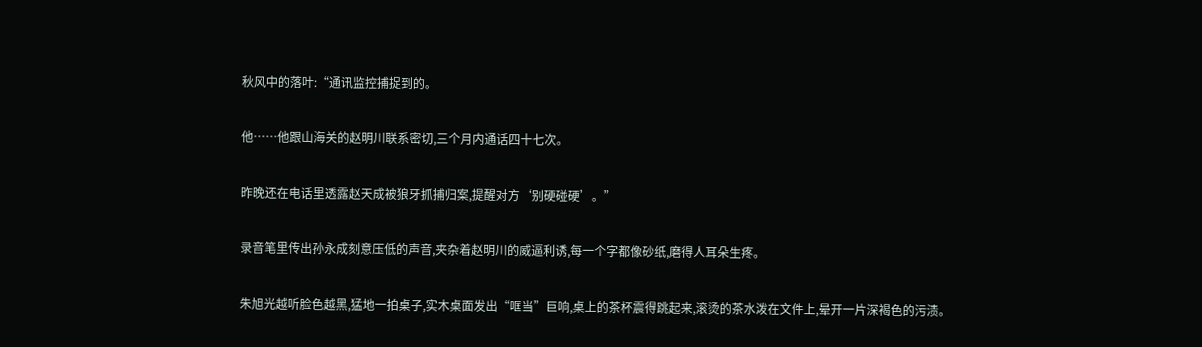秋风中的落叶:“通讯监控捕捉到的。

他……他跟山海关的赵明川联系密切,三个月内通话四十七次。

昨晚还在电话里透露赵天成被狼牙抓捕归案,提醒对方‘别硬碰硬’。”

录音笔里传出孙永成刻意压低的声音,夹杂着赵明川的威逼利诱,每一个字都像砂纸,磨得人耳朵生疼。

朱旭光越听脸色越黑,猛地一拍桌子,实木桌面发出“哐当”巨响,桌上的茶杯震得跳起来,滚烫的茶水泼在文件上,晕开一片深褐色的污渍。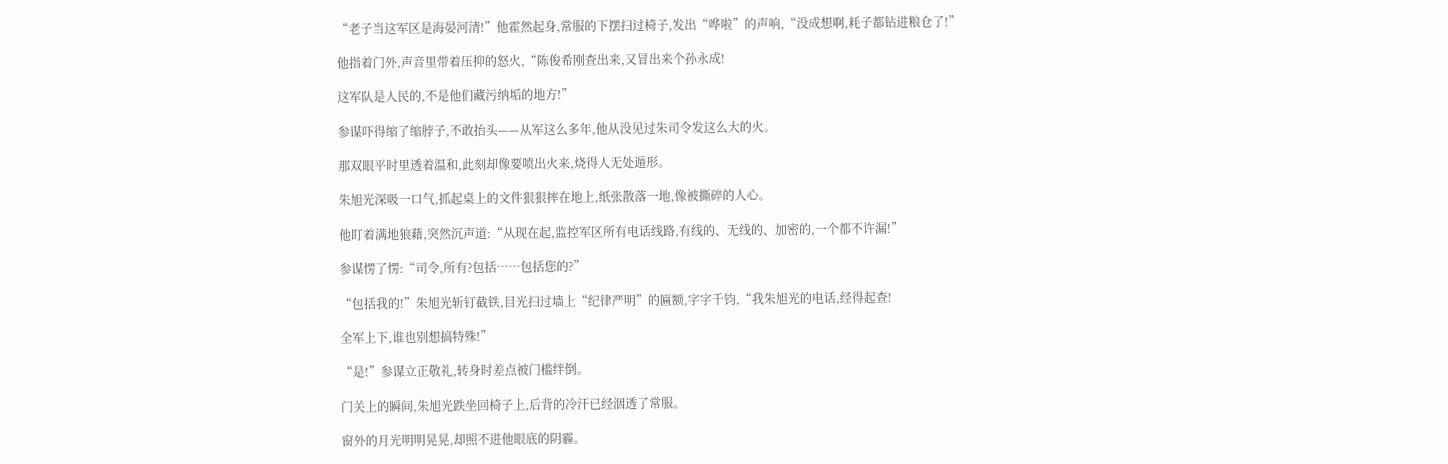“老子当这军区是海晏河清!”他霍然起身,常服的下摆扫过椅子,发出“哗啦”的声响,“没成想啊,耗子都钻进粮仓了!”

他指着门外,声音里带着压抑的怒火,“陈俊希刚查出来,又冒出来个孙永成!

这军队是人民的,不是他们藏污纳垢的地方!”

参谋吓得缩了缩脖子,不敢抬头——从军这么多年,他从没见过朱司令发这么大的火。

那双眼平时里透着温和,此刻却像要喷出火来,烧得人无处遁形。

朱旭光深吸一口气,抓起桌上的文件狠狠摔在地上,纸张散落一地,像被撕碎的人心。

他盯着满地狼藉,突然沉声道:“从现在起,监控军区所有电话线路,有线的、无线的、加密的,一个都不许漏!”

参谋愣了愣:“司令,所有?包括……包括您的?”

“包括我的!”朱旭光斩钉截铁,目光扫过墙上“纪律严明”的匾额,字字千钧,“我朱旭光的电话,经得起查!

全军上下,谁也别想搞特殊!”

“是!”参谋立正敬礼,转身时差点被门槛绊倒。

门关上的瞬间,朱旭光跌坐回椅子上,后背的冷汗已经洇透了常服。

窗外的月光明明晃晃,却照不进他眼底的阴霾。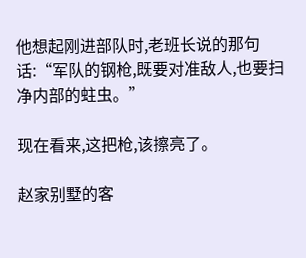他想起刚进部队时,老班长说的那句话:“军队的钢枪,既要对准敌人,也要扫净内部的蛀虫。”

现在看来,这把枪,该擦亮了。

赵家别墅的客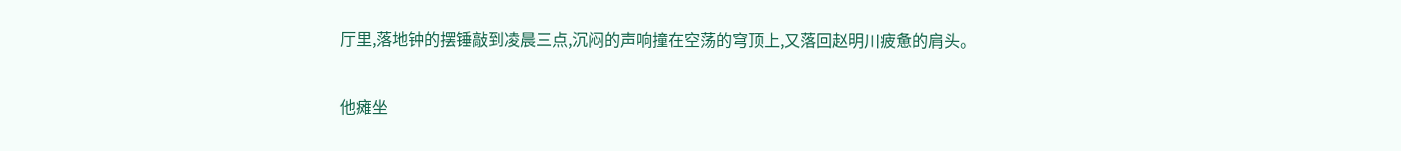厅里,落地钟的摆锤敲到凌晨三点,沉闷的声响撞在空荡的穹顶上,又落回赵明川疲惫的肩头。

他瘫坐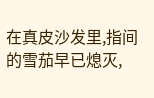在真皮沙发里,指间的雪茄早已熄灭,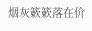烟灰簌簌落在价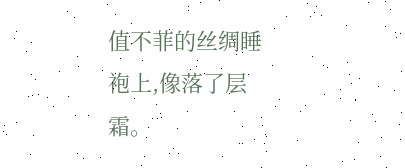值不菲的丝绸睡袍上,像落了层霜。